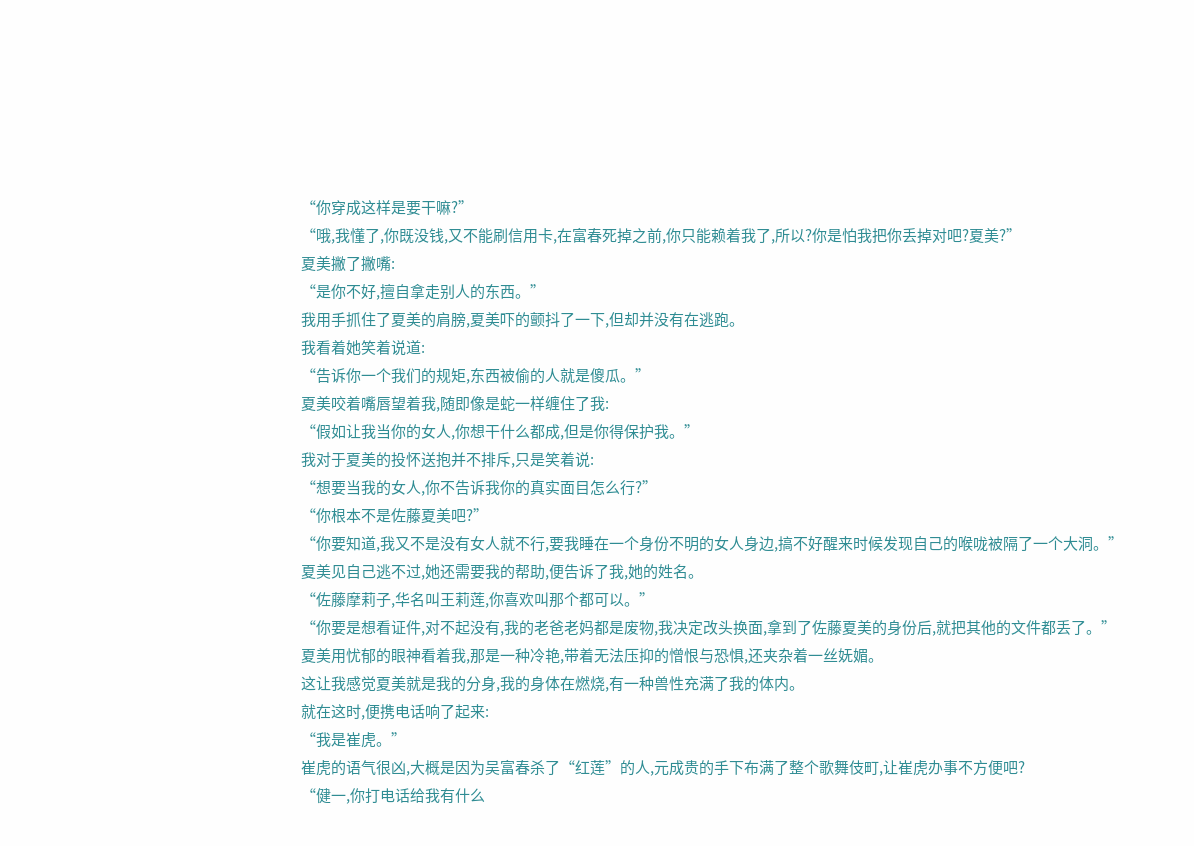“你穿成这样是要干嘛?”
“哦,我懂了,你既没钱,又不能刷信用卡,在富春死掉之前,你只能赖着我了,所以?你是怕我把你丢掉对吧?夏美?”
夏美撇了撇嘴:
“是你不好,擅自拿走别人的东西。”
我用手抓住了夏美的肩膀,夏美吓的颤抖了一下,但却并没有在逃跑。
我看着她笑着说道:
“告诉你一个我们的规矩,东西被偷的人就是傻瓜。”
夏美咬着嘴唇望着我,随即像是蛇一样缠住了我:
“假如让我当你的女人,你想干什么都成,但是你得保护我。”
我对于夏美的投怀送抱并不排斥,只是笑着说:
“想要当我的女人,你不告诉我你的真实面目怎么行?”
“你根本不是佐藤夏美吧?”
“你要知道,我又不是没有女人就不行,要我睡在一个身份不明的女人身边,搞不好醒来时候发现自己的喉咙被隔了一个大洞。”
夏美见自己逃不过,她还需要我的帮助,便告诉了我,她的姓名。
“佐藤摩莉子,华名叫王莉莲,你喜欢叫那个都可以。”
“你要是想看证件,对不起没有,我的老爸老妈都是废物,我决定改头换面,拿到了佐藤夏美的身份后,就把其他的文件都丢了。”
夏美用忧郁的眼神看着我,那是一种冷艳,带着无法压抑的憎恨与恐惧,还夹杂着一丝妩媚。
这让我感觉夏美就是我的分身,我的身体在燃烧,有一种兽性充满了我的体内。
就在这时,便携电话响了起来:
“我是崔虎。”
崔虎的语气很凶,大概是因为吴富春杀了“红莲”的人,元成贵的手下布满了整个歌舞伎町,让崔虎办事不方便吧?
“健一,你打电话给我有什么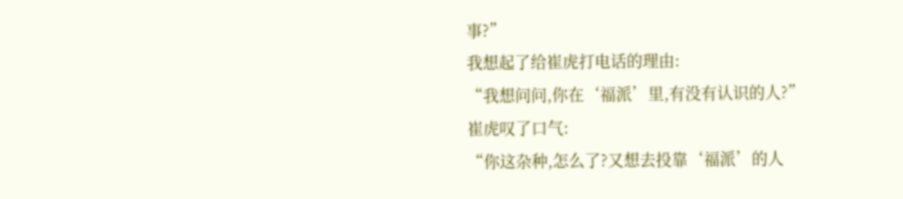事?”
我想起了给崔虎打电话的理由:
“我想问问,你在‘福派’里,有没有认识的人?”
崔虎叹了口气:
“你这杂种,怎么了?又想去投靠‘福派’的人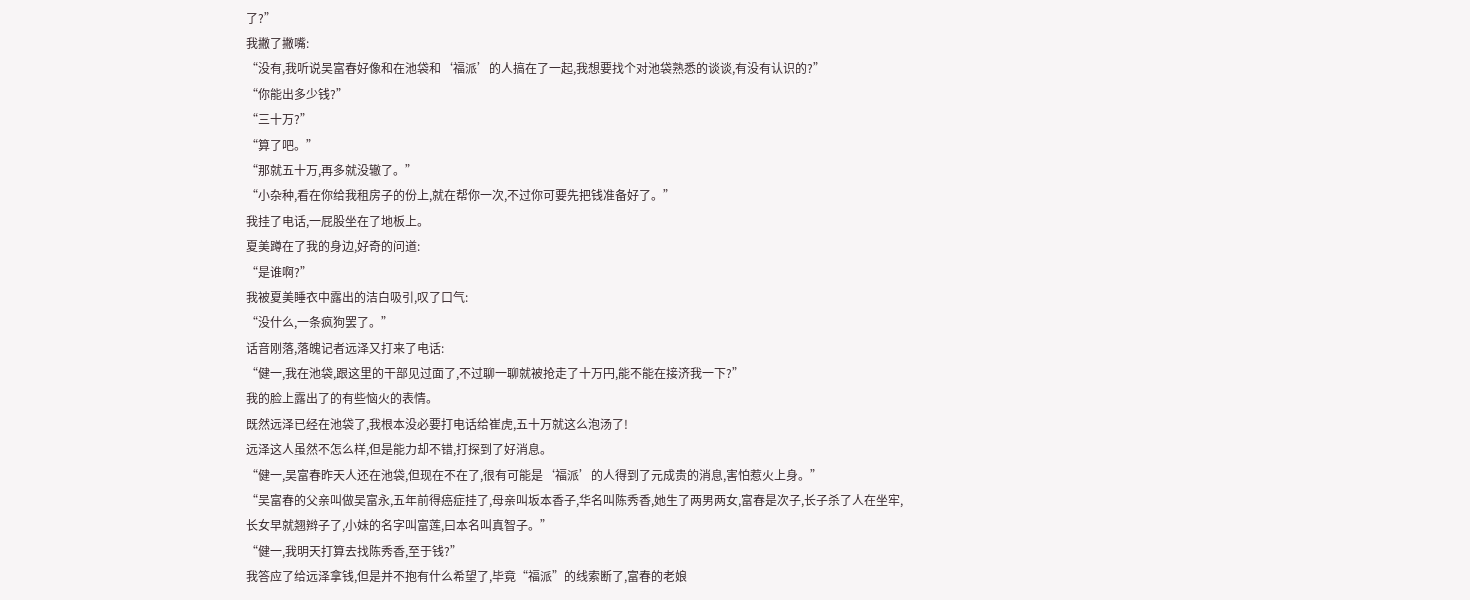了?”
我撇了撇嘴:
“没有,我听说吴富春好像和在池袋和‘福派’的人搞在了一起,我想要找个对池袋熟悉的谈谈,有没有认识的?”
“你能出多少钱?”
“三十万?”
“算了吧。”
“那就五十万,再多就没辙了。”
“小杂种,看在你给我租房子的份上,就在帮你一次,不过你可要先把钱准备好了。”
我挂了电话,一屁股坐在了地板上。
夏美蹲在了我的身边,好奇的问道:
“是谁啊?”
我被夏美睡衣中露出的洁白吸引,叹了口气:
“没什么,一条疯狗罢了。”
话音刚落,落魄记者远泽又打来了电话:
“健一,我在池袋,跟这里的干部见过面了,不过聊一聊就被抢走了十万円,能不能在接济我一下?”
我的脸上露出了的有些恼火的表情。
既然远泽已经在池袋了,我根本没必要打电话给崔虎,五十万就这么泡汤了!
远泽这人虽然不怎么样,但是能力却不错,打探到了好消息。
“健一,吴富春昨天人还在池袋,但现在不在了,很有可能是‘福派’的人得到了元成贵的消息,害怕惹火上身。”
“吴富春的父亲叫做吴富永,五年前得癌症挂了,母亲叫坂本香子,华名叫陈秀香,她生了两男两女,富春是次子,长子杀了人在坐牢,长女早就翘辫子了,小妹的名字叫富莲,曰本名叫真智子。”
“健一,我明天打算去找陈秀香,至于钱?”
我答应了给远泽拿钱,但是并不抱有什么希望了,毕竟“福派”的线索断了,富春的老娘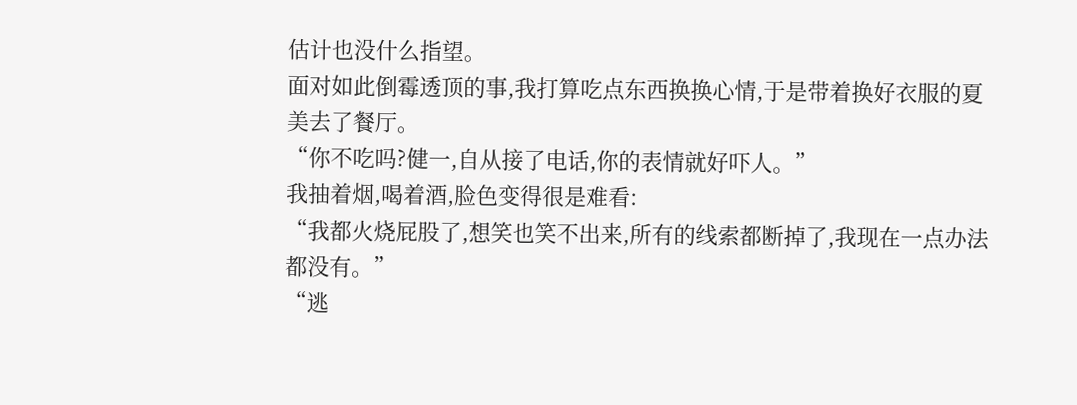估计也没什么指望。
面对如此倒霉透顶的事,我打算吃点东西换换心情,于是带着换好衣服的夏美去了餐厅。
“你不吃吗?健一,自从接了电话,你的表情就好吓人。”
我抽着烟,喝着酒,脸色变得很是难看:
“我都火烧屁股了,想笑也笑不出来,所有的线索都断掉了,我现在一点办法都没有。”
“逃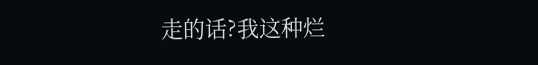走的话?我这种烂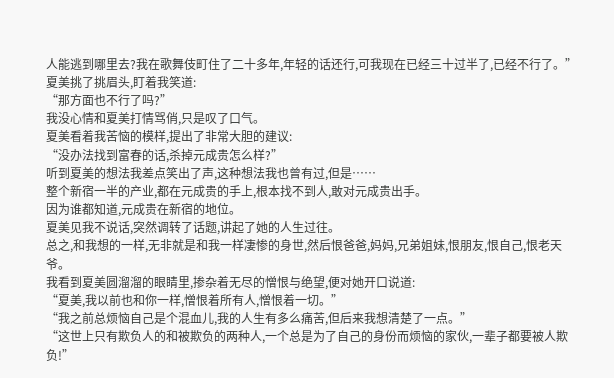人能逃到哪里去?我在歌舞伎町住了二十多年,年轻的话还行,可我现在已经三十过半了,已经不行了。”
夏美挑了挑眉头,盯着我笑道:
“那方面也不行了吗?”
我没心情和夏美打情骂俏,只是叹了口气。
夏美看着我苦恼的模样,提出了非常大胆的建议:
“没办法找到富春的话,杀掉元成贵怎么样?”
听到夏美的想法我差点笑出了声,这种想法我也曾有过,但是……
整个新宿一半的产业,都在元成贵的手上,根本找不到人,敢对元成贵出手。
因为谁都知道,元成贵在新宿的地位。
夏美见我不说话,突然调转了话题,讲起了她的人生过往。
总之,和我想的一样,无非就是和我一样凄惨的身世,然后恨爸爸,妈妈,兄弟姐妹,恨朋友,恨自己,恨老天爷。
我看到夏美圆溜溜的眼睛里,掺杂着无尽的憎恨与绝望,便对她开口说道:
“夏美,我以前也和你一样,憎恨着所有人,憎恨着一切。”
“我之前总烦恼自己是个混血儿,我的人生有多么痛苦,但后来我想清楚了一点。”
“这世上只有欺负人的和被欺负的两种人,一个总是为了自己的身份而烦恼的家伙,一辈子都要被人欺负!”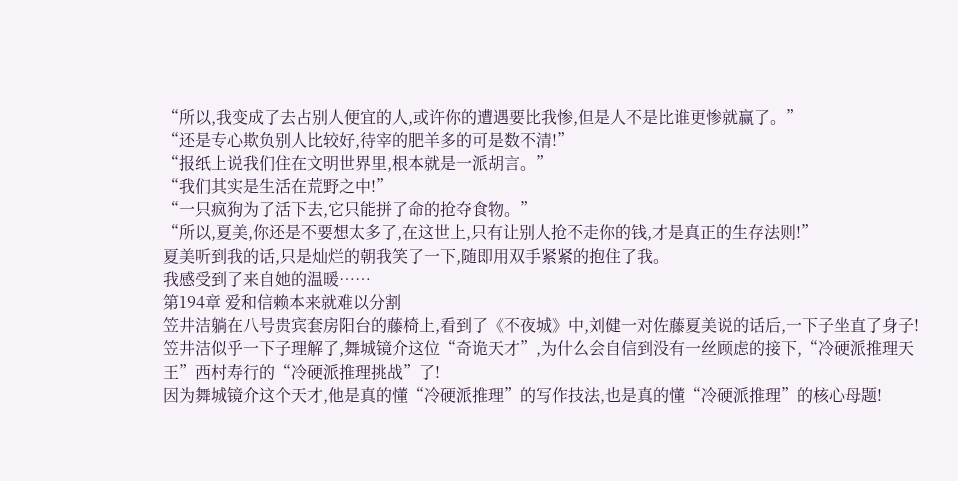“所以,我变成了去占别人便宜的人,或许你的遭遇要比我惨,但是人不是比谁更惨就赢了。”
“还是专心欺负别人比较好,待宰的肥羊多的可是数不清!”
“报纸上说我们住在文明世界里,根本就是一派胡言。”
“我们其实是生活在荒野之中!”
“一只疯狗为了活下去,它只能拼了命的抢夺食物。”
“所以,夏美,你还是不要想太多了,在这世上,只有让别人抢不走你的钱,才是真正的生存法则!”
夏美听到我的话,只是灿烂的朝我笑了一下,随即用双手紧紧的抱住了我。
我感受到了来自她的温暖……
第194章 爱和信赖本来就难以分割
笠井洁躺在八号贵宾套房阳台的藤椅上,看到了《不夜城》中,刘健一对佐藤夏美说的话后,一下子坐直了身子!
笠井洁似乎一下子理解了,舞城镜介这位“奇诡天才”,为什么会自信到没有一丝顾虑的接下,“冷硬派推理天王”西村寿行的“冷硬派推理挑战”了!
因为舞城镜介这个天才,他是真的懂“冷硬派推理”的写作技法,也是真的懂“冷硬派推理”的核心母题!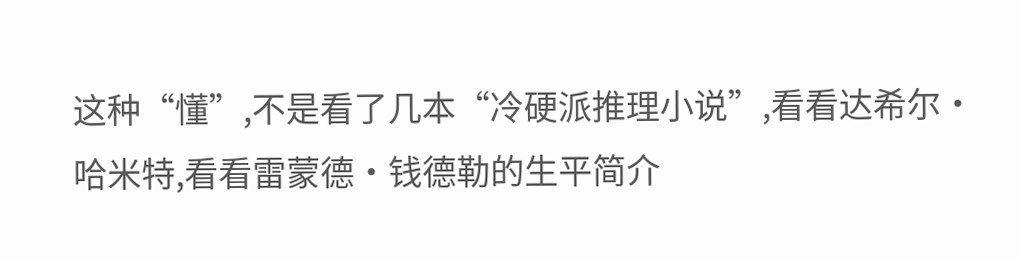这种“懂”,不是看了几本“冷硬派推理小说”,看看达希尔·哈米特,看看雷蒙德·钱德勒的生平简介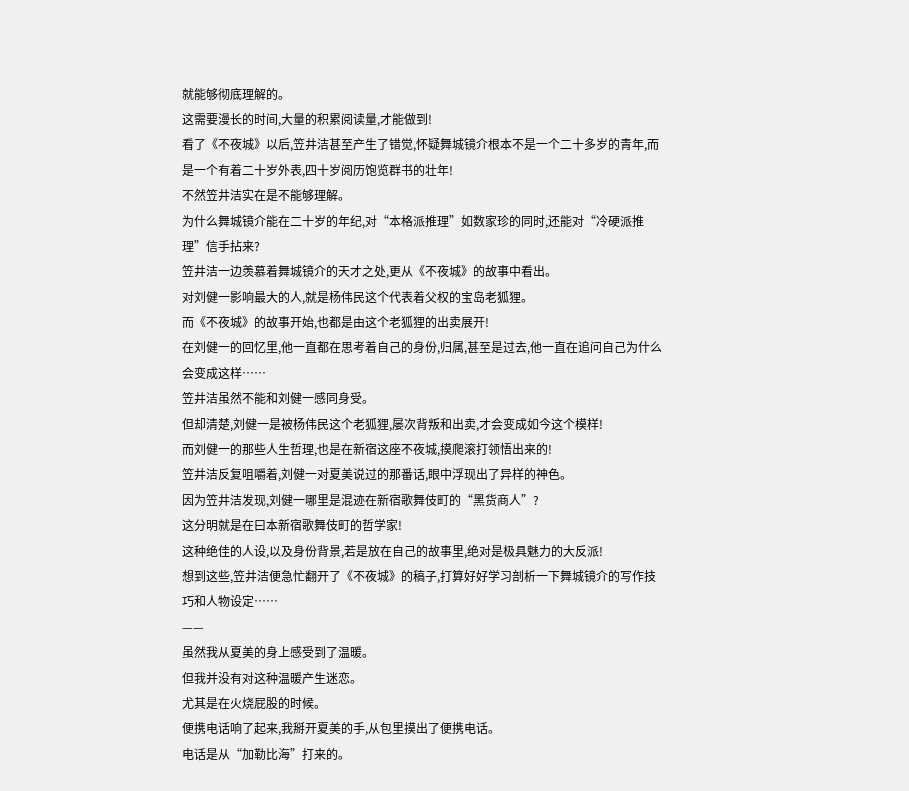就能够彻底理解的。
这需要漫长的时间,大量的积累阅读量,才能做到!
看了《不夜城》以后,笠井洁甚至产生了错觉,怀疑舞城镜介根本不是一个二十多岁的青年,而是一个有着二十岁外表,四十岁阅历饱览群书的壮年!
不然笠井洁实在是不能够理解。
为什么舞城镜介能在二十岁的年纪,对“本格派推理”如数家珍的同时,还能对“冷硬派推理”信手拈来?
笠井洁一边羡慕着舞城镜介的天才之处,更从《不夜城》的故事中看出。
对刘健一影响最大的人,就是杨伟民这个代表着父权的宝岛老狐狸。
而《不夜城》的故事开始,也都是由这个老狐狸的出卖展开!
在刘健一的回忆里,他一直都在思考着自己的身份,归属,甚至是过去,他一直在追问自己为什么会变成这样……
笠井洁虽然不能和刘健一感同身受。
但却清楚,刘健一是被杨伟民这个老狐狸,屡次背叛和出卖,才会变成如今这个模样!
而刘健一的那些人生哲理,也是在新宿这座不夜城,摸爬滚打领悟出来的!
笠井洁反复咀嚼着,刘健一对夏美说过的那番话,眼中浮现出了异样的神色。
因为笠井洁发现,刘健一哪里是混迹在新宿歌舞伎町的“黑货商人”?
这分明就是在曰本新宿歌舞伎町的哲学家!
这种绝佳的人设,以及身份背景,若是放在自己的故事里,绝对是极具魅力的大反派!
想到这些,笠井洁便急忙翻开了《不夜城》的稿子,打算好好学习剖析一下舞城镜介的写作技巧和人物设定……
——
虽然我从夏美的身上感受到了温暖。
但我并没有对这种温暖产生迷恋。
尤其是在火烧屁股的时候。
便携电话响了起来,我掰开夏美的手,从包里摸出了便携电话。
电话是从“加勒比海”打来的。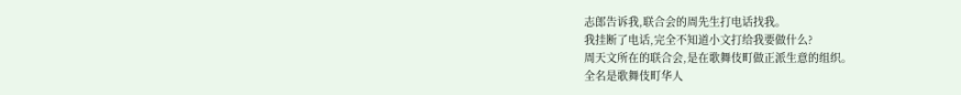志郎告诉我,联合会的周先生打电话找我。
我挂断了电话,完全不知道小文打给我要做什么?
周天文所在的联合会,是在歌舞伎町做正派生意的组织。
全名是歌舞伎町华人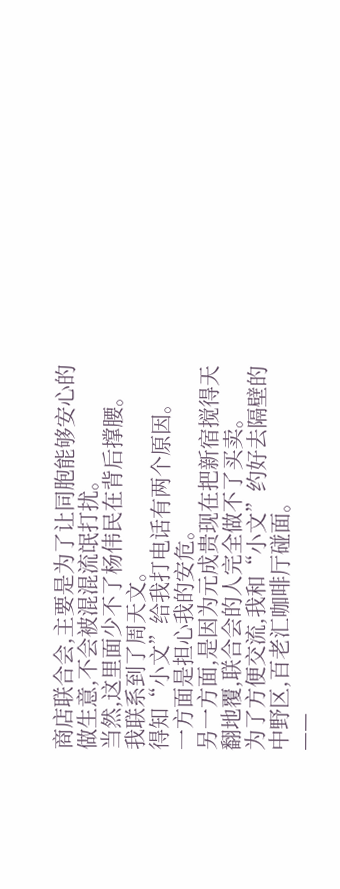商店联合会,主要是为了让同胞能够安心的做生意,不会被混混流氓打扰。
当然,这里面少不了杨伟民在背后撑腰。
我联系到了周天文。
得知“小文”给我打电话有两个原因。
一方面是担心我的安危。
另一方面,是因为元成贵现在把新宿搅得天翻地覆,联合会的人完全做不了买卖。
为了方便交流,我和“小文”约好去隔壁的中野区,百老汇咖啡厅碰面。
——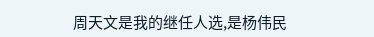周天文是我的继任人选,是杨伟民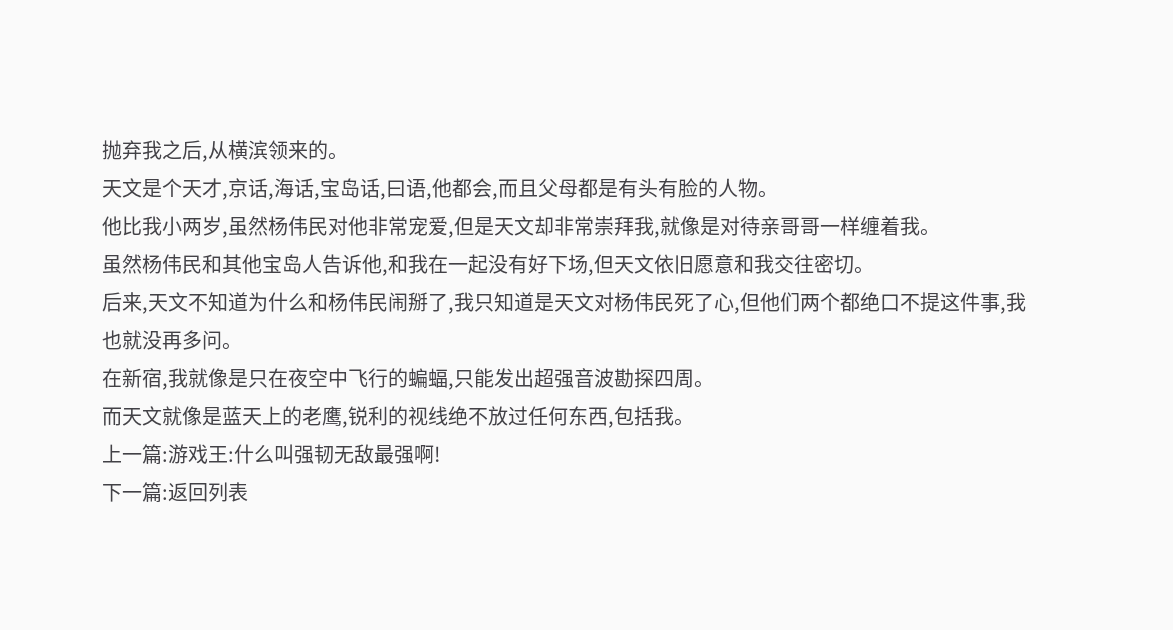抛弃我之后,从横滨领来的。
天文是个天才,京话,海话,宝岛话,曰语,他都会,而且父母都是有头有脸的人物。
他比我小两岁,虽然杨伟民对他非常宠爱,但是天文却非常崇拜我,就像是对待亲哥哥一样缠着我。
虽然杨伟民和其他宝岛人告诉他,和我在一起没有好下场,但天文依旧愿意和我交往密切。
后来,天文不知道为什么和杨伟民闹掰了,我只知道是天文对杨伟民死了心,但他们两个都绝口不提这件事,我也就没再多问。
在新宿,我就像是只在夜空中飞行的蝙蝠,只能发出超强音波勘探四周。
而天文就像是蓝天上的老鹰,锐利的视线绝不放过任何东西,包括我。
上一篇:游戏王:什么叫强韧无敌最强啊!
下一篇:返回列表